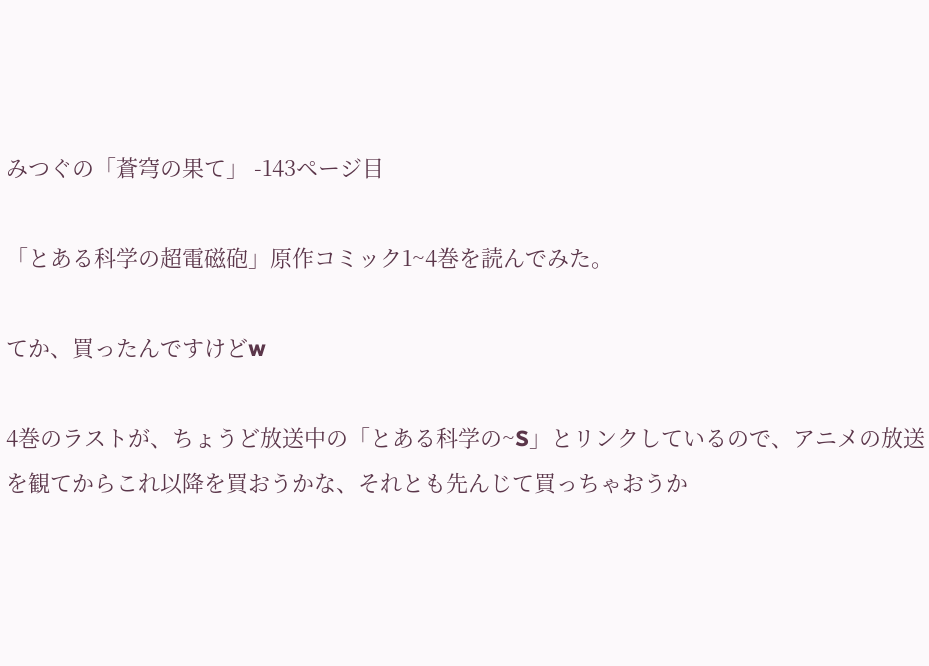みつぐの「蒼穹の果て」 -143ページ目

「とある科学の超電磁砲」原作コミック1~4巻を読んでみた。

てか、買ったんですけどw

4巻のラストが、ちょうど放送中の「とある科学の~S」とリンクしているので、アニメの放送を観てからこれ以降を買おうかな、それとも先んじて買っちゃおうか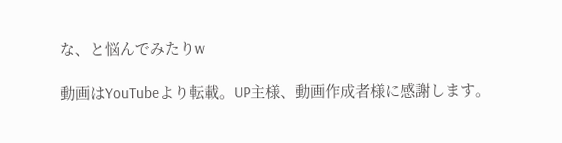な、と悩んでみたりw

動画はYouTubeより転載。UP主様、動画作成者様に感謝します。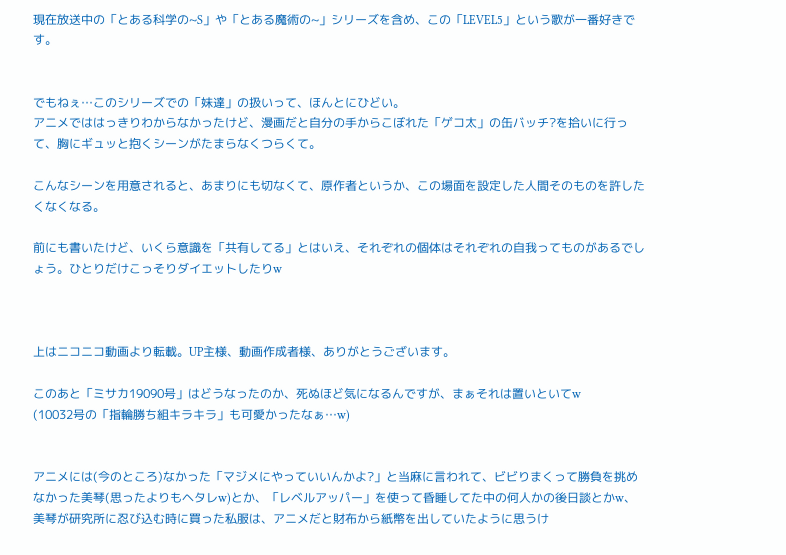現在放送中の「とある科学の~S」や「とある魔術の~」シリーズを含め、この「LEVEL5」という歌が一番好きです。


でもねぇ…このシリーズでの「妹達」の扱いって、ほんとにひどい。
アニメでははっきりわからなかったけど、漫画だと自分の手からこぼれた「ゲコ太」の缶バッチ?を拾いに行って、胸にギュッと抱くシーンがたまらなくつらくて。

こんなシーンを用意されると、あまりにも切なくて、原作者というか、この場面を設定した人間そのものを許したくなくなる。

前にも書いたけど、いくら意識を「共有してる」とはいえ、それぞれの個体はそれぞれの自我ってものがあるでしょう。ひとりだけこっそりダイエットしたりw



上はニコニコ動画より転載。UP主様、動画作成者様、ありがとうございます。

このあと「ミサカ19090号」はどうなったのか、死ぬほど気になるんですが、まぁそれは置いといてw
(10032号の「指輪勝ち組キラキラ」も可愛かったなぁ…w)


アニメには(今のところ)なかった「マジメにやっていいんかよ?」と当麻に言われて、ビビりまくって勝負を挑めなかった美琴(思ったよりもヘタレw)とか、「レベルアッパー」を使って昏睡してた中の何人かの後日談とかw、美琴が研究所に忍び込む時に買った私服は、アニメだと財布から紙幣を出していたように思うけ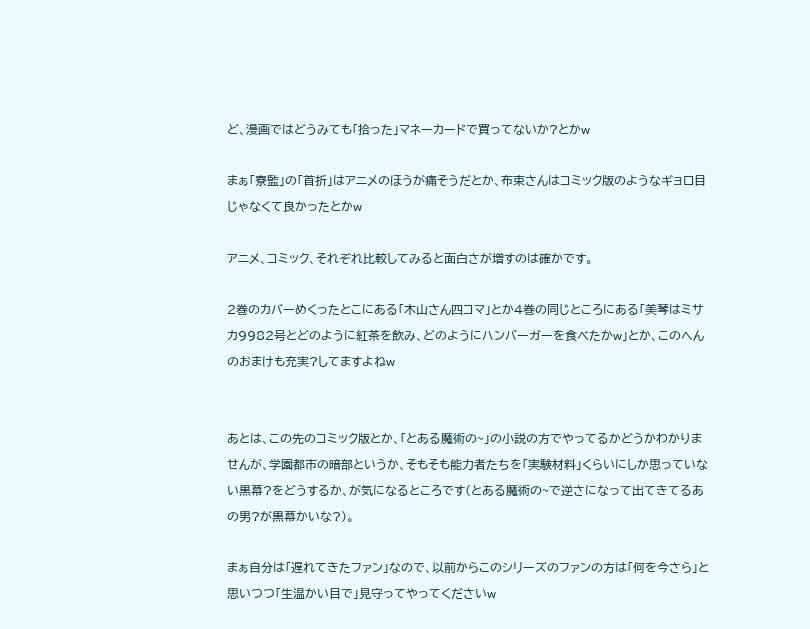ど、漫画ではどうみても「拾った」マネーカードで買ってないか?とかw

まぁ「寮監」の「首折」はアニメのほうが痛そうだとか、布束さんはコミック版のようなギョロ目じゃなくて良かったとかw

アニメ、コミック、それぞれ比較してみると面白さが増すのは確かです。

2巻のカバーめくったとこにある「木山さん四コマ」とか4巻の同じところにある「美琴はミサカ9982号とどのように紅茶を飲み、どのようにハンバーガーを食べたかw」とか、このへんのおまけも充実?してますよねw


あとは、この先のコミック版とか、「とある魔術の~」の小説の方でやってるかどうかわかりませんが、学園都市の暗部というか、そもそも能力者たちを「実験材料」くらいにしか思っていない黒幕?をどうするか、が気になるところです(とある魔術の~で逆さになって出てきてるあの男?が黒幕かいな?)。

まぁ自分は「遅れてきたファン」なので、以前からこのシリーズのファンの方は「何を今さら」と思いつつ「生温かい目で」見守ってやってくださいw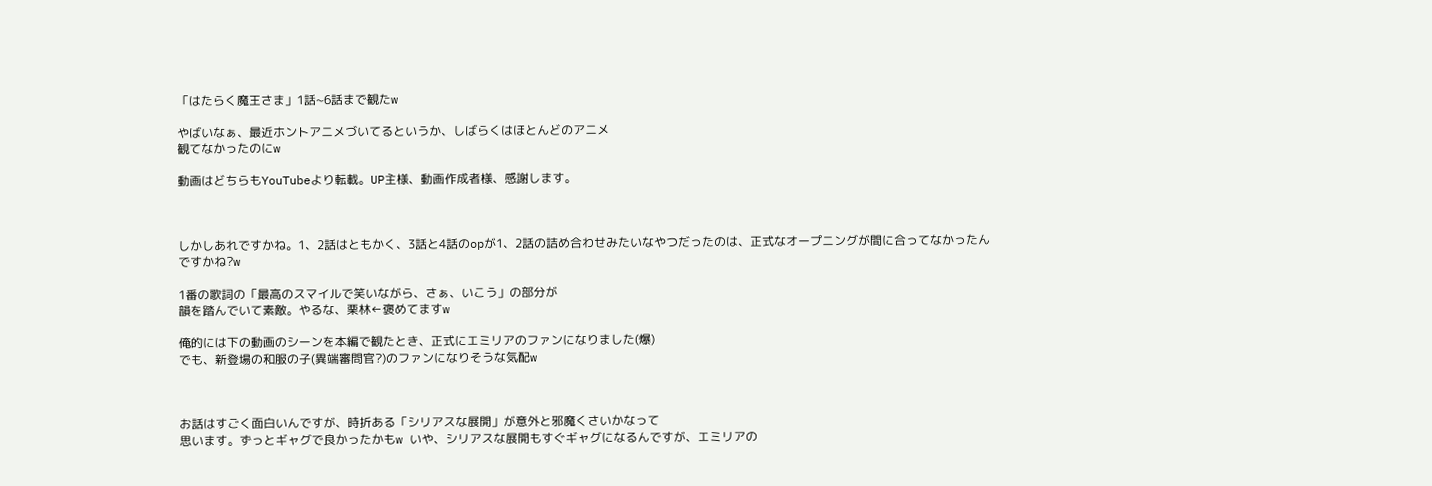「はたらく魔王さま」1話~6話まで観たw

やばいなぁ、最近ホントアニメづいてるというか、しばらくはほとんどのアニメ
観てなかったのにw

動画はどちらもYouTubeより転載。UP主様、動画作成者様、感謝します。



しかしあれですかね。1、2話はともかく、3話と4話のopが1、2話の詰め合わせみたいなやつだったのは、正式なオープニングが間に合ってなかったんですかね?w

1番の歌詞の「最高のスマイルで笑いながら、さぁ、いこう」の部分が
韻を踏んでいて素敵。やるな、栗林←褒めてますw

俺的には下の動画のシーンを本編で観たとき、正式にエミリアのファンになりました(爆)
でも、新登場の和服の子(異端審問官?)のファンになりそうな気配w



お話はすごく面白いんですが、時折ある「シリアスな展開」が意外と邪魔くさいかなって
思います。ずっとギャグで良かったかもw いや、シリアスな展開もすぐギャグになるんですが、エミリアの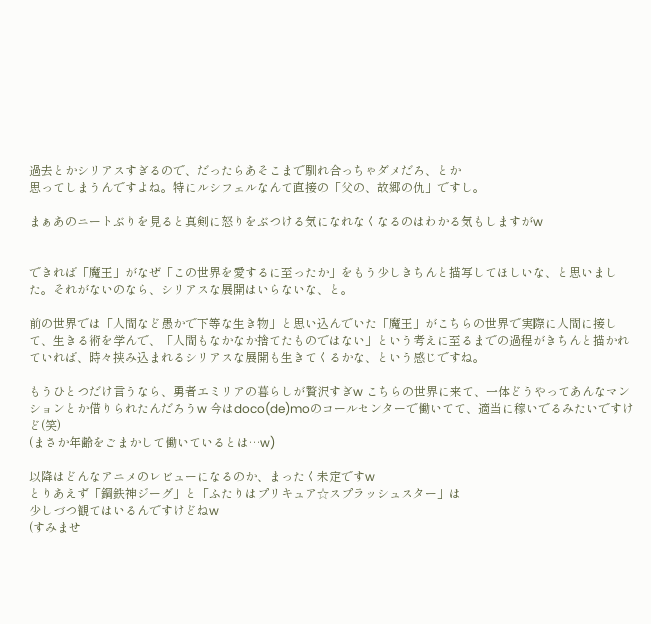過去とかシリアスすぎるので、だったらあそこまで馴れ合っちゃダメだろ、とか
思ってしまうんですよね。特にルシフェルなんて直接の「父の、故郷の仇」ですし。

まぁあのニートぶりを見ると真剣に怒りをぶつける気になれなくなるのはわかる気もしますがw


できれば「魔王」がなぜ「この世界を愛するに至ったか」をもう少しきちんと描写してほしいな、と思いました。それがないのなら、シリアスな展開はいらないな、と。

前の世界では「人間など愚かで下等な生き物」と思い込んでいた「魔王」がこちらの世界で実際に人間に接して、生きる術を学んで、「人間もなかなか捨てたものではない」という考えに至るまでの過程がきちんと描かれていれば、時々挟み込まれるシリアスな展開も生きてくるかな、という感じですね。

もうひとつだけ言うなら、勇者エミリアの暮らしが贅沢すぎw こちらの世界に来て、一体どうやってあんなマンションとか借りられたんだろうw 今はdoco(de)moのコールセンターで働いてて、適当に稼いでるみたいですけど(笑)
(まさか年齢をごまかして働いているとは…w)

以降はどんなアニメのレビューになるのか、まったく未定ですw
とりあえず「鋼鉄神ジーグ」と「ふたりはプリキュア☆スプラッシュスター」は
少しづつ観てはいるんですけどねw
(すみませ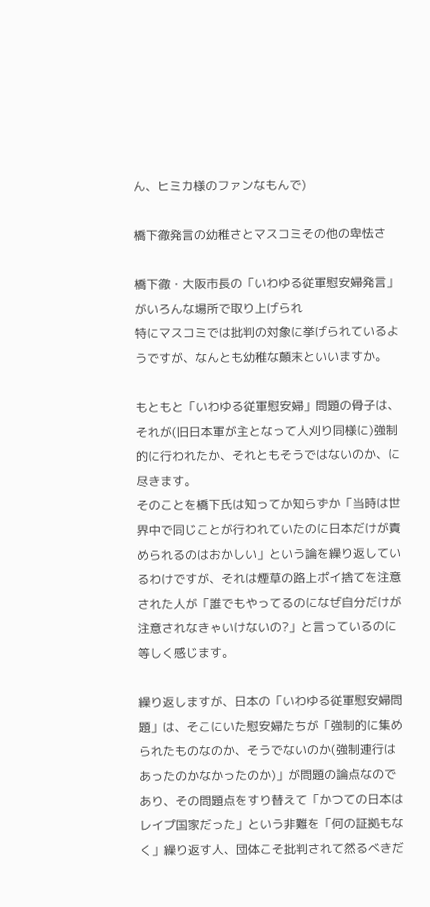ん、ヒミカ様のファンなもんで)

橋下徹発言の幼稚さとマスコミその他の卑怯さ

橋下徹・大阪市長の「いわゆる従軍慰安婦発言」がいろんな場所で取り上げられ
特にマスコミでは批判の対象に挙げられているようですが、なんとも幼稚な顛末といいますか。

もともと「いわゆる従軍慰安婦」問題の骨子は、それが(旧日本軍が主となって人刈り同様に)強制的に行われたか、それともそうではないのか、に尽きます。
そのことを橋下氏は知ってか知らずか「当時は世界中で同じことが行われていたのに日本だけが責められるのはおかしい」という論を繰り返しているわけですが、それは煙草の路上ポイ捨てを注意された人が「誰でもやってるのになぜ自分だけが注意されなきゃいけないの?」と言っているのに等しく感じます。

繰り返しますが、日本の「いわゆる従軍慰安婦問題」は、そこにいた慰安婦たちが「強制的に集められたものなのか、そうでないのか(強制連行はあったのかなかったのか)」が問題の論点なのであり、その問題点をすり替えて「かつての日本はレイプ国家だった」という非難を「何の証拠もなく」繰り返す人、団体こそ批判されて然るべきだ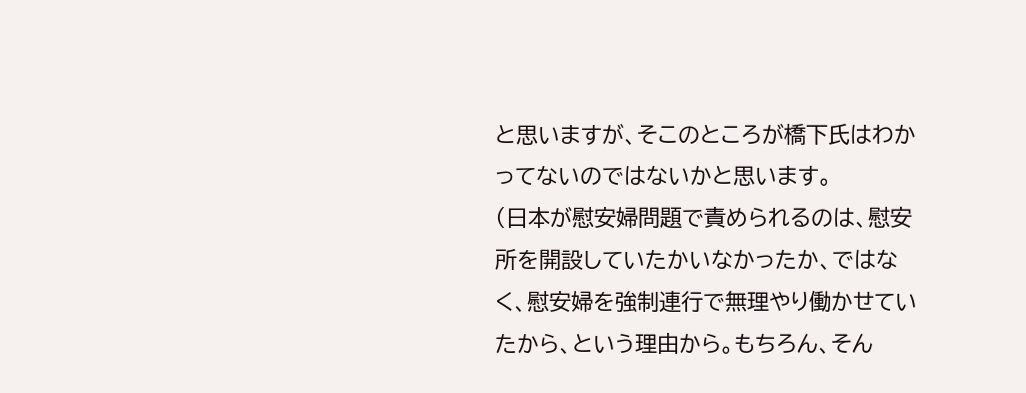と思いますが、そこのところが橋下氏はわかってないのではないかと思います。
(日本が慰安婦問題で責められるのは、慰安所を開設していたかいなかったか、ではなく、慰安婦を強制連行で無理やり働かせていたから、という理由から。もちろん、そん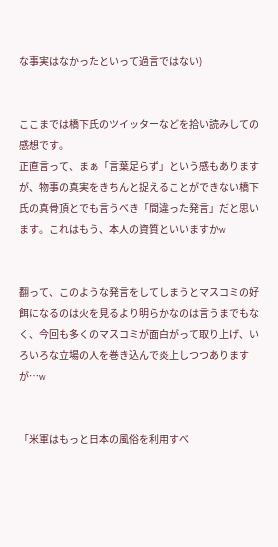な事実はなかったといって過言ではない)


ここまでは橋下氏のツイッターなどを拾い読みしての感想です。
正直言って、まぁ「言葉足らず」という感もありますが、物事の真実をきちんと捉えることができない橋下氏の真骨頂とでも言うべき「間違った発言」だと思います。これはもう、本人の資質といいますかw


翻って、このような発言をしてしまうとマスコミの好餌になるのは火を見るより明らかなのは言うまでもなく、今回も多くのマスコミが面白がって取り上げ、いろいろな立場の人を巻き込んで炎上しつつありますが…w


「米軍はもっと日本の風俗を利用すべ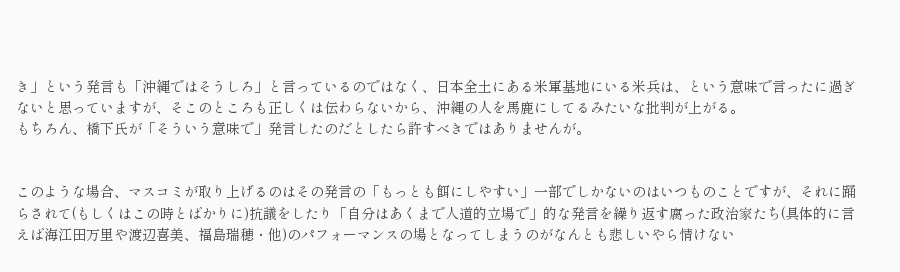き」という発言も「沖縄ではそうしろ」と言っているのではなく、日本全土にある米軍基地にいる米兵は、という意味で言ったに過ぎないと思っていますが、そこのところも正しくは伝わらないから、沖縄の人を馬鹿にしてるみたいな批判が上がる。
もちろん、橋下氏が「そういう意味で」発言したのだとしたら許すべきではありませんが。


このような場合、マスコミが取り上げるのはその発言の「もっとも餌にしやすい」一部でしかないのはいつものことですが、それに踊らされて(もしくはこの時とばかりに)抗議をしたり「自分はあくまで人道的立場で」的な発言を繰り返す腐った政治家たち(具体的に言えば海江田万里や渡辺喜美、福島瑞穂・他)のパフォーマンスの場となってしまうのがなんとも悲しいやら情けない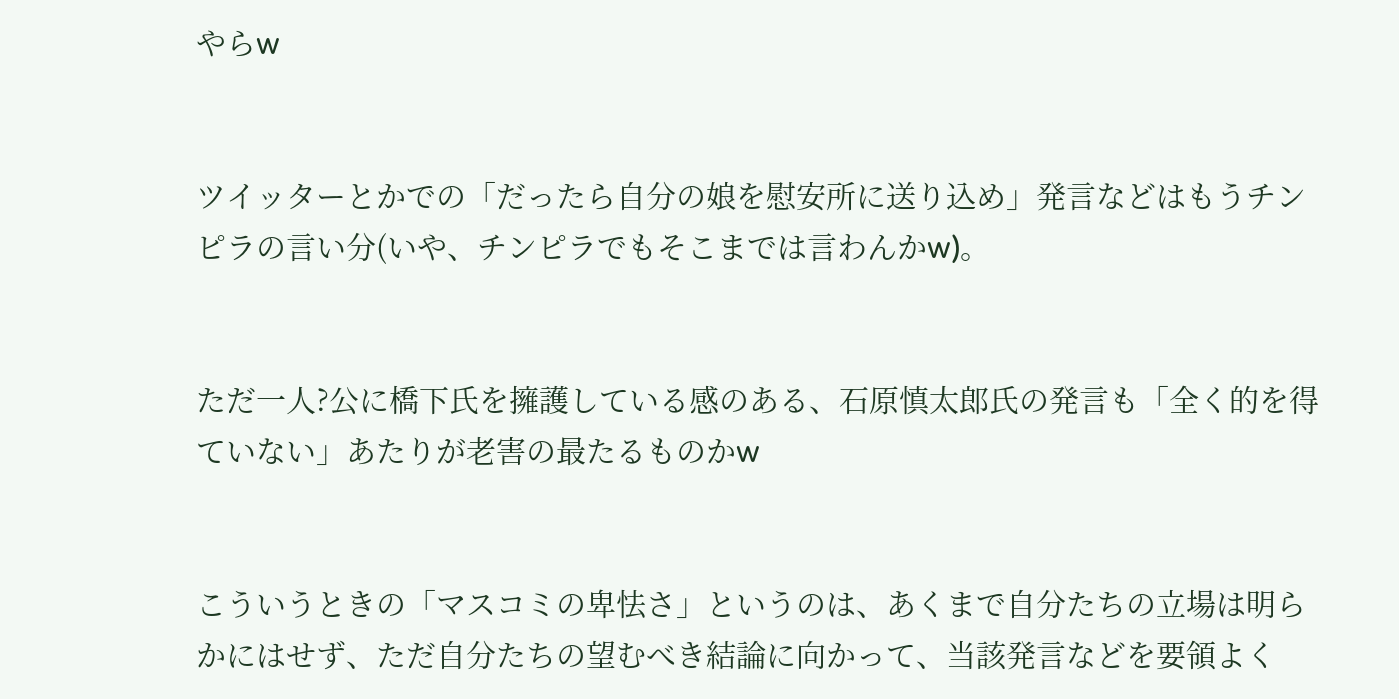やらw


ツイッターとかでの「だったら自分の娘を慰安所に送り込め」発言などはもうチンピラの言い分(いや、チンピラでもそこまでは言わんかw)。


ただ一人?公に橋下氏を擁護している感のある、石原慎太郎氏の発言も「全く的を得ていない」あたりが老害の最たるものかw


こういうときの「マスコミの卑怯さ」というのは、あくまで自分たちの立場は明らかにはせず、ただ自分たちの望むべき結論に向かって、当該発言などを要領よく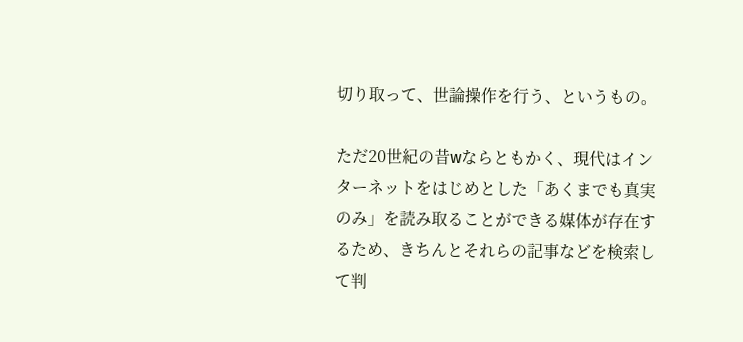切り取って、世論操作を行う、というもの。

ただ20世紀の昔wならともかく、現代はインターネットをはじめとした「あくまでも真実のみ」を読み取ることができる媒体が存在するため、きちんとそれらの記事などを検索して判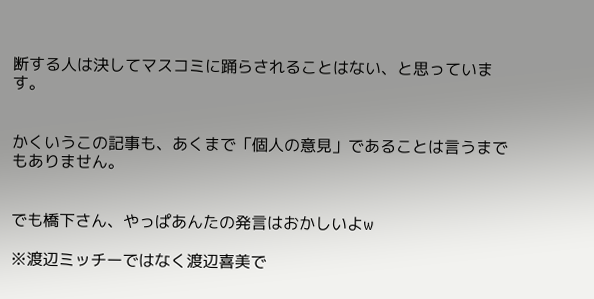断する人は決してマスコミに踊らされることはない、と思っています。


かくいうこの記事も、あくまで「個人の意見」であることは言うまでもありません。


でも橋下さん、やっぱあんたの発言はおかしいよw

※渡辺ミッチーではなく渡辺喜美で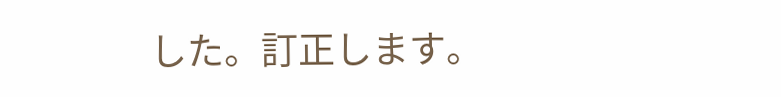した。訂正します。